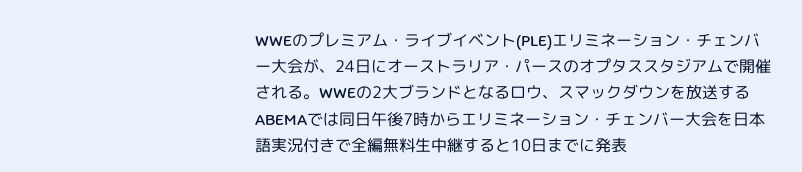WWEのプレミアム・ライブイベント(PLE)エリミネーション・チェンバー大会が、24日にオーストラリア・パースのオプタススタジアムで開催される。WWEの2大ブランドとなるロウ、スマックダウンを放送するABEMAでは同日午後7時からエリミネーション・チェンバー大会を日本語実況付きで全編無料生中継すると10日までに発表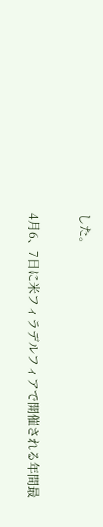した。

4月6、7日に米フィラデルフィアで開催される年間最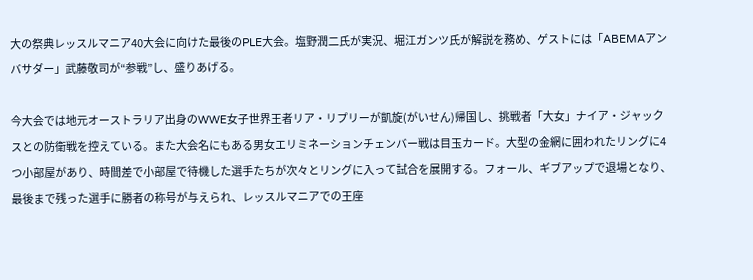大の祭典レッスルマニア40大会に向けた最後のPLE大会。塩野潤二氏が実況、堀江ガンツ氏が解説を務め、ゲストには「ABEMAアンバサダー」武藤敬司が“参戦”し、盛りあげる。

今大会では地元オーストラリア出身のWWE女子世界王者リア・リプリーが凱旋(がいせん)帰国し、挑戦者「大女」ナイア・ジャックスとの防衛戦を控えている。また大会名にもある男女エリミネーションチェンバー戦は目玉カード。大型の金網に囲われたリングに4つ小部屋があり、時間差で小部屋で待機した選手たちが次々とリングに入って試合を展開する。フォール、ギブアップで退場となり、最後まで残った選手に勝者の称号が与えられ、レッスルマニアでの王座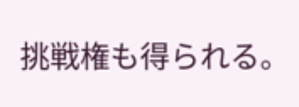挑戦権も得られる。